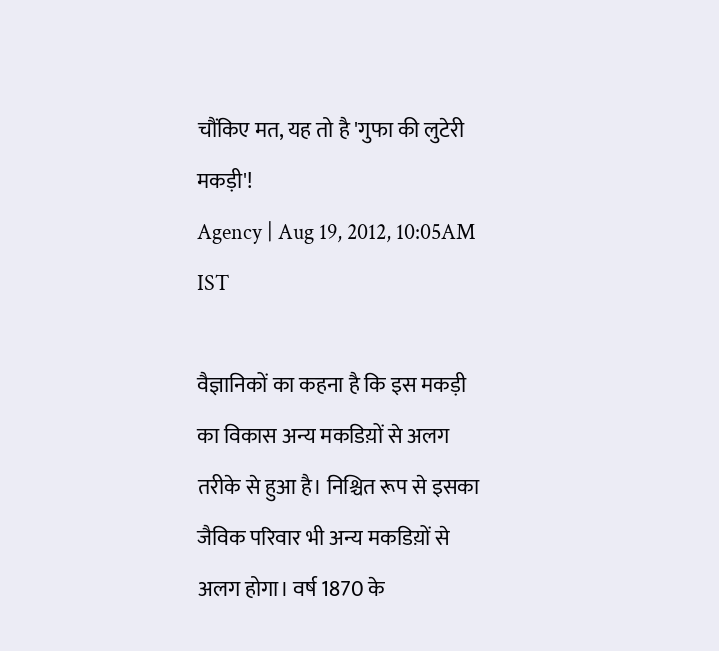चौंकिए मत, यह तो है 'गुफा की लुटेरी मकड़ी'!
Agency | Aug 19, 2012, 10:05AM IST

वैज्ञानिकों का कहना है कि इस मकड़ी का विकास अन्य मकडिय़ों से अलग तरीके से हुआ है। निश्चित रूप से इसका जैविक परिवार भी अन्य मकडिय़ों से अलग होगा। वर्ष 1870 के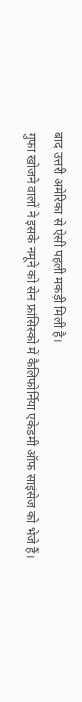बाद उत्तरी अमेरिका से ऐसी पहली मकड़ी मिली है।
गुफा खोजने वालों ने इसके नमूने को सेन फ्रांसिस्को में कैलिफोर्निया एकेडमी ऑफ साइंसेज को भेजे हैं।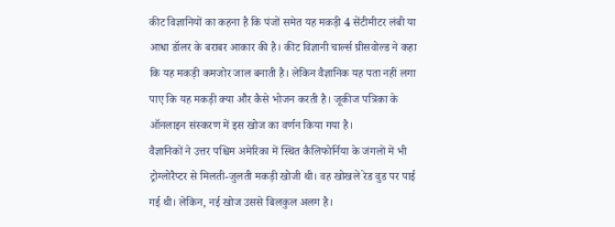कीट विज्ञानियों का कहना है कि पंजों समेत यह मकड़ी 4 सेंटीमीटर लंबी या आधा डॉलर के बराबर आकार की है। कीट विज्ञानी चार्ल्स ग्रीसवोल्ड ने कहा कि यह मकड़ी कमजोर जाल बनाती है। लेकिन वैज्ञानिक यह पता नहीं लगा पाए कि यह मकड़ी क्या और कैसे भोजन करती है। जूकीज पत्रिका के ऑनलाइन संस्करण में इस खोज का वर्णन किया गया है।
वैज्ञानिकों ने उत्तर पश्चिम अमेरिका में स्थित कैलिफोर्निया के जंगलों में भी ट्रोग्लोरैप्टर से मिलती-जुलती मकड़ी खोजी थी। वह खोखले रेड वुड पर पाई गई थी। लेकिन, नई खोज उससे बिलकुल अलग है।